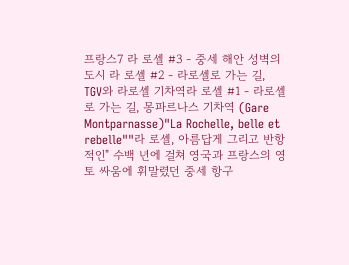프랑스7 라 로셸 #3 - 중세 해안 성벽의 도시 라 로셸 #2 - 라로셸로 가는 길, TGV와 라로셸 기차역라 로셸 #1 - 라로셸로 가는 길, 몽파르나스 기차역 (Gare Montparnasse)"La Rochelle, belle et rebelle""라 로셸, 아름답게 그리고 반항적인" 수백 년에 걸쳐 영국과 프랑스의 영토 싸움에 휘말렸던 중세 항구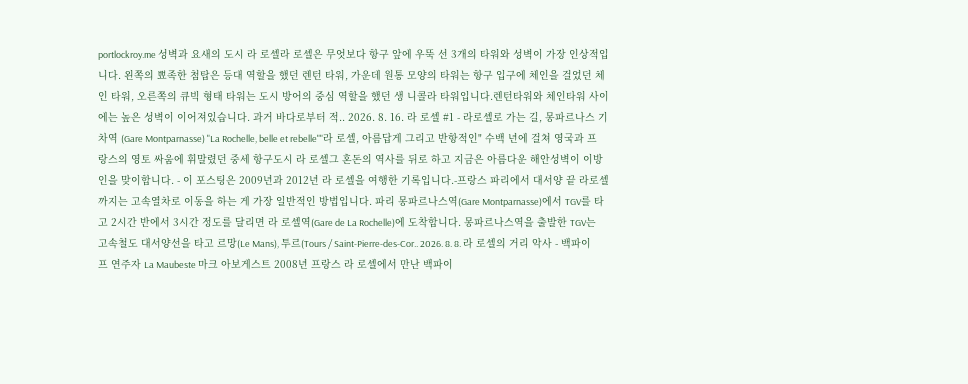portlockroy.me 성벽과 요새의 도시 라 로셸라 로셸은 무엇보다 항구 앞에 우뚝 선 3개의 타워와 성벽이 가장 인상적입니다. 왼쪽의 뾰족한 첨탑은 등대 역할을 했던 렌턴 타워, 가운데 원통 모양의 타워는 항구 입구에 체인을 걸었던 체인 타워, 오른쪽의 큐빅 형태 타워는 도시 방어의 중심 역할을 했던 생 니콜라 타워입니다.렌턴타워와 체인타워 사이에는 높은 성벽이 이어져있습니다. 과거 바다로부터 적.. 2026. 8. 16. 라 로셸 #1 - 라로셸로 가는 길, 몽파르나스 기차역 (Gare Montparnasse) "La Rochelle, belle et rebelle""라 로셸, 아름답게 그리고 반항적인" 수백 년에 걸쳐 영국과 프랑스의 영토 싸움에 휘말렸던 중세 항구도시 라 로셸그 혼돈의 역사를 뒤로 하고 지금은 아름다운 해안성벽이 이방인을 맞이합니다. - 이 포스팅은 2009년과 2012년 라 로셸을 여행한 기록입니다.-프랑스 파리에서 대서양 끝 라로셸까지는 고속열차로 이동을 하는 게 가장 일반적인 방법입니다. 파리 몽파르나스역(Gare Montparnasse)에서 TGV를 타고 2시간 반에서 3시간 정도를 달리면 라 로셸역(Gare de La Rochelle)에 도착합니다. 몽파르나스역을 출발한 TGV는 고속철도 대서양선을 타고 르망(Le Mans), 투르(Tours / Saint-Pierre-des-Cor.. 2026. 8. 8. 라 로셸의 거리 악사 - 백파이프 연주자 La Maubeste 마크 아보게스트 2008년 프랑스 라 로셸에서 만난 백파이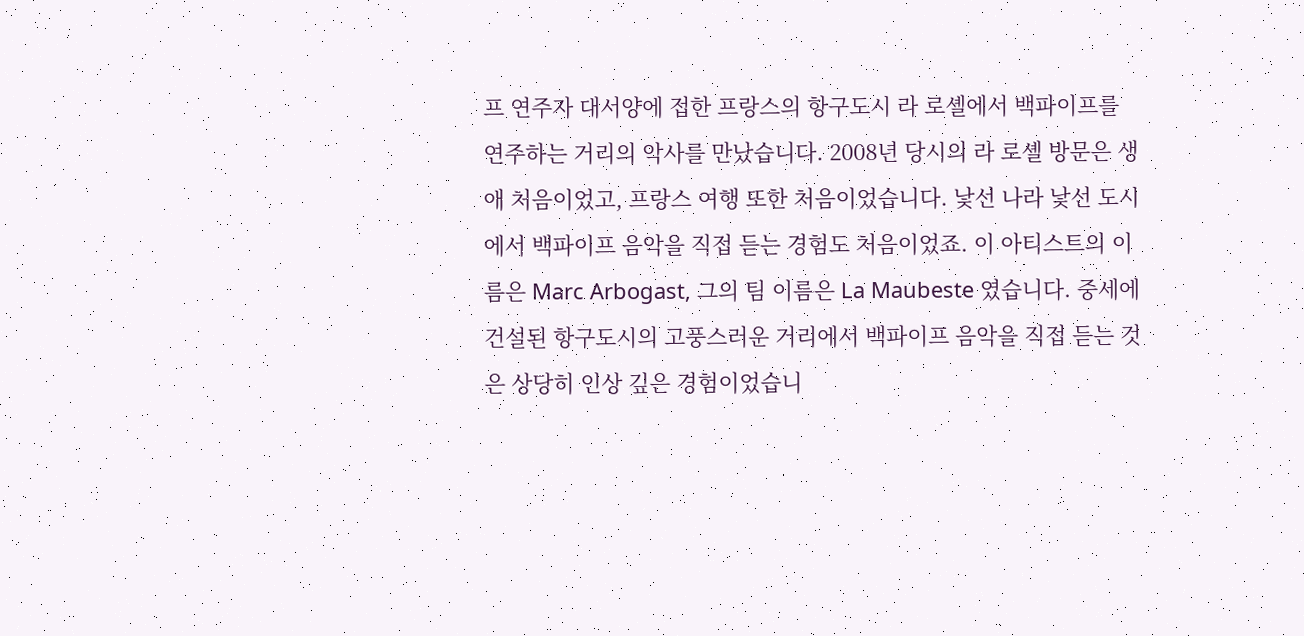프 연주자 대서양에 접한 프랑스의 항구도시 라 로셸에서 백파이프를 연주하는 거리의 악사를 만났습니다. 2008년 당시의 라 로셸 방문은 생애 처음이었고, 프랑스 여행 또한 처음이었습니다. 낯선 나라 낯선 도시에서 백파이프 음악을 직접 듣는 경험도 처음이었죠. 이 아티스트의 이름은 Marc Arbogast, 그의 팀 이름은 La Maubeste 였습니다. 중세에 건설된 항구도시의 고풍스러운 거리에서 백파이프 음악을 직접 듣는 것은 상당히 인상 깊은 경험이었습니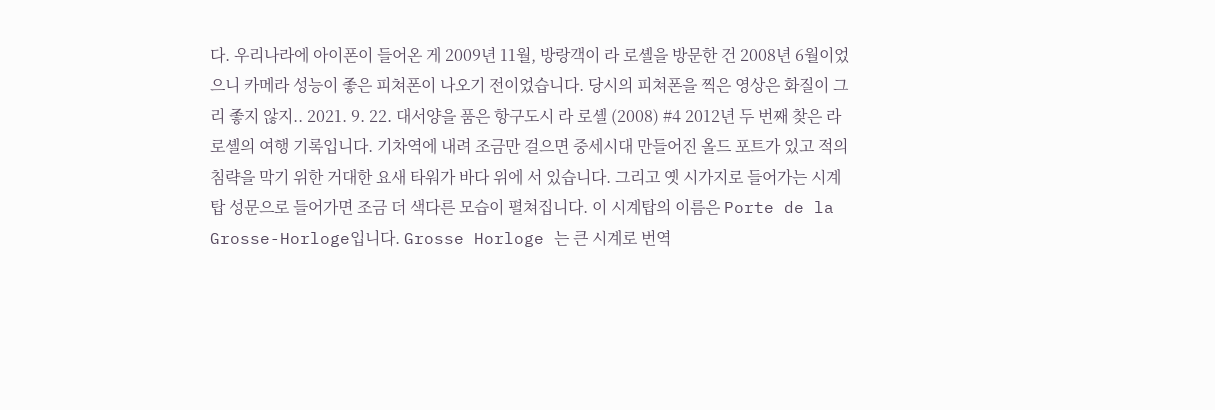다. 우리나라에 아이폰이 들어온 게 2009년 11월, 방랑객이 라 로셸을 방문한 건 2008년 6월이었으니 카메라 성능이 좋은 피쳐폰이 나오기 전이었습니다. 당시의 피쳐폰을 찍은 영상은 화질이 그리 좋지 않지.. 2021. 9. 22. 대서양을 품은 항구도시 라 로셸 (2008) #4 2012년 두 번째 찾은 라 로셸의 여행 기록입니다. 기차역에 내려 조금만 걸으면 중세시대 만들어진 올드 포트가 있고 적의 침략을 막기 위한 거대한 요새 타워가 바다 위에 서 있습니다. 그리고 옛 시가지로 들어가는 시계탑 성문으로 들어가면 조금 더 색다른 모습이 펼쳐집니다. 이 시계탑의 이름은 Porte de la Grosse-Horloge입니다. Grosse Horloge 는 큰 시계로 번역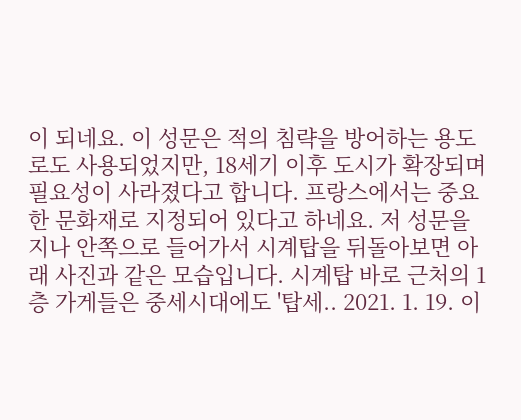이 되네요. 이 성문은 적의 침략을 방어하는 용도로도 사용되었지만, 18세기 이후 도시가 확장되며 필요성이 사라졌다고 합니다. 프랑스에서는 중요한 문화재로 지정되어 있다고 하네요. 저 성문을 지나 안쪽으로 들어가서 시계탑을 뒤돌아보면 아래 사진과 같은 모습입니다. 시계탑 바로 근처의 1층 가게들은 중세시대에도 '탑세.. 2021. 1. 19. 이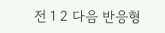전 1 2 다음 반응형